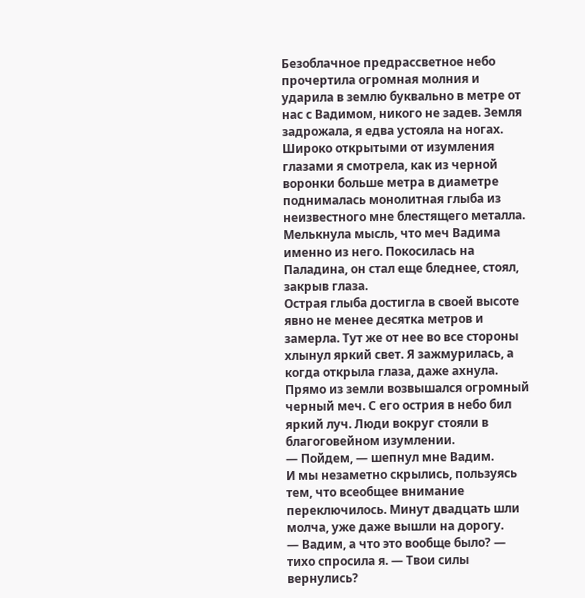Безоблачное предрассветное небо прочертила огромная молния и ударила в землю буквально в метре от нас с Вадимом, никого не задев. Земля задрожала, я едва устояла на ногах. Широко открытыми от изумления глазами я смотрела, как из черной воронки больше метра в диаметре поднималась монолитная глыба из неизвестного мне блестящего металла. Мелькнула мысль, что меч Вадима именно из него. Покосилась на Паладина, он стал еще бледнее, стоял, закрыв глаза.
Острая глыба достигла в своей высоте явно не менее десятка метров и замерла. Тут же от нее во все стороны хлынул яркий свет. Я зажмурилась, а когда открыла глаза, даже ахнула. Прямо из земли возвышался огромный черный меч. С его острия в небо бил яркий луч. Люди вокруг стояли в благоговейном изумлении.
— Пойдем, — шепнул мне Вадим.
И мы незаметно скрылись, пользуясь тем, что всеобщее внимание переключилось. Минут двадцать шли молча, уже даже вышли на дорогу.
— Вадим, а что это вообще было? — тихо спросила я. — Твои силы вернулись?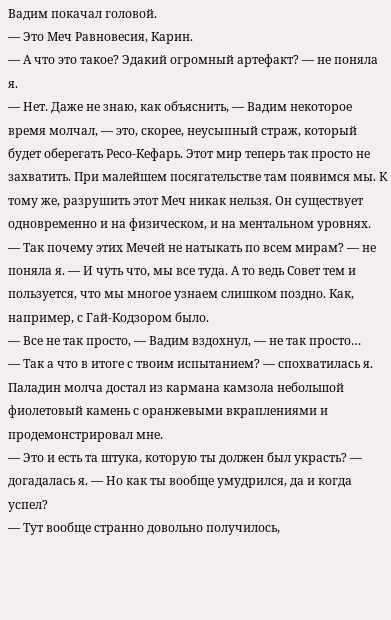Вадим покачал головой.
— Это Меч Равновесия, Карин.
— А что это такое? Эдакий огромный артефакт? — не поняла я.
— Нет. Даже не знаю, как объяснить, — Вадим некоторое время молчал, — это, скорее, неусыпный страж, который будет оберегать Ресо-Кефарь. Этот мир теперь так просто не захватить. При малейшем посягательстве там появимся мы. К тому же, разрушить этот Меч никак нельзя. Он существует одновременно и на физическом, и на ментальном уровнях.
— Так почему этих Мечей не натыкать по всем мирам? — не поняла я. — И чуть что, мы все туда. А то ведь Совет тем и пользуется, что мы многое узнаем слишком поздно. Как, например, с Гай-Кодзором было.
— Все не так просто, — Вадим вздохнул, — не так просто…
— Так а что в итоге с твоим испытанием? — спохватилась я.
Паладин молча достал из кармана камзола небольшой фиолетовый камень с оранжевыми вкраплениями и продемонстрировал мне.
— Это и есть та штука, которую ты должен был украсть? — догадалась я. — Но как ты вообще умудрился, да и когда успел?
— Тут вообще странно довольно получилось,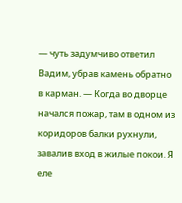— чуть задумчиво ответил Вадим, убрав камень обратно в карман. — Когда во дворце начался пожар, там в одном из коридоров балки рухнули, завалив вход в жилые покои. Я еле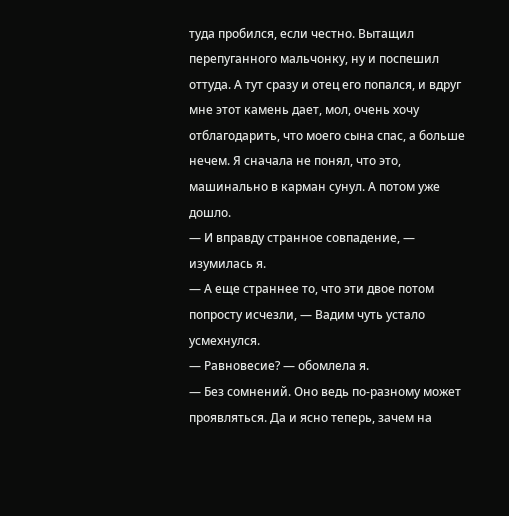туда пробился, если честно. Вытащил перепуганного мальчонку, ну и поспешил оттуда. А тут сразу и отец его попался, и вдруг мне этот камень дает, мол, очень хочу отблагодарить, что моего сына спас, а больше нечем. Я сначала не понял, что это, машинально в карман сунул. А потом уже дошло.
— И вправду странное совпадение, — изумилась я.
— А еще страннее то, что эти двое потом попросту исчезли, — Вадим чуть устало усмехнулся.
— Равновесие? — обомлела я.
— Без сомнений. Оно ведь по-разному может проявляться. Да и ясно теперь, зачем на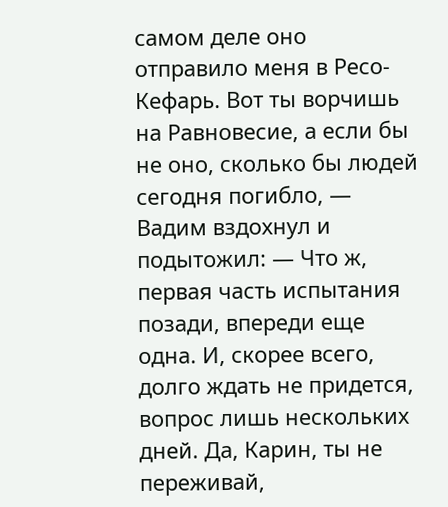самом деле оно отправило меня в Ресо-Кефарь. Вот ты ворчишь на Равновесие, а если бы не оно, сколько бы людей сегодня погибло, — Вадим вздохнул и подытожил: — Что ж, первая часть испытания позади, впереди еще одна. И, скорее всего, долго ждать не придется, вопрос лишь нескольких дней. Да, Карин, ты не переживай,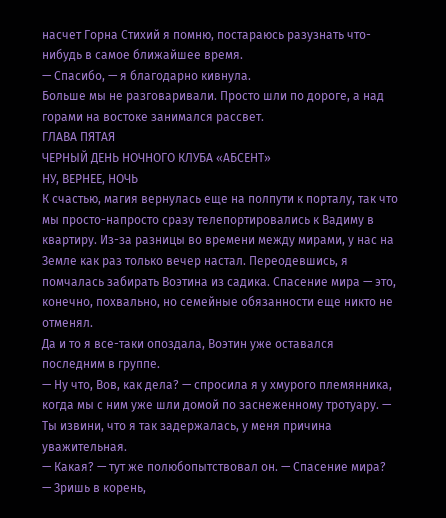насчет Горна Стихий я помню, постараюсь разузнать что-нибудь в самое ближайшее время.
— Спасибо, — я благодарно кивнула.
Больше мы не разговаривали. Просто шли по дороге, а над горами на востоке занимался рассвет.
ГЛАВА ПЯТАЯ
ЧЕРНЫЙ ДЕНЬ НОЧНОГО КЛУБА «АБСЕНТ»
НУ, ВЕРНЕЕ, НОЧЬ
К счастью, магия вернулась еще на полпути к порталу, так что мы просто-напросто сразу телепортировались к Вадиму в квартиру. Из-за разницы во времени между мирами, у нас на Земле как раз только вечер настал. Переодевшись, я помчалась забирать Воэтина из садика. Спасение мира — это, конечно, похвально, но семейные обязанности еще никто не отменял.
Да и то я все-таки опоздала, Воэтин уже оставался последним в группе.
— Ну что, Вов, как дела? — спросила я у хмурого племянника, когда мы с ним уже шли домой по заснеженному тротуару. — Ты извини, что я так задержалась, у меня причина уважительная.
— Какая? — тут же полюбопытствовал он. — Спасение мира?
— Зришь в корень,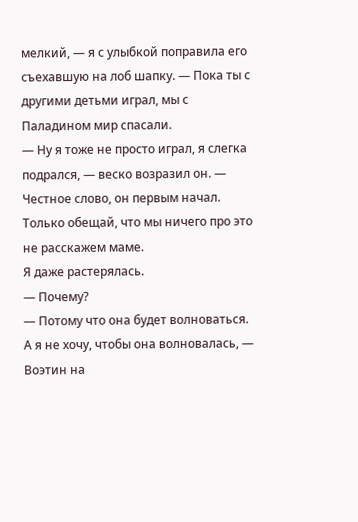мелкий, — я с улыбкой поправила его съехавшую на лоб шапку. — Пока ты с другими детьми играл, мы с Паладином мир спасали.
— Ну я тоже не просто играл, я слегка подрался, — веско возразил он. — Честное слово, он первым начал. Только обещай, что мы ничего про это не расскажем маме.
Я даже растерялась.
— Почему?
— Потому что она будет волноваться. А я не хочу, чтобы она волновалась, — Воэтин на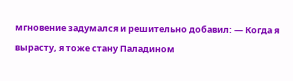мгновение задумался и решительно добавил: — Когда я вырасту, я тоже стану Паладином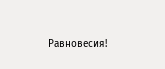Равновесия!